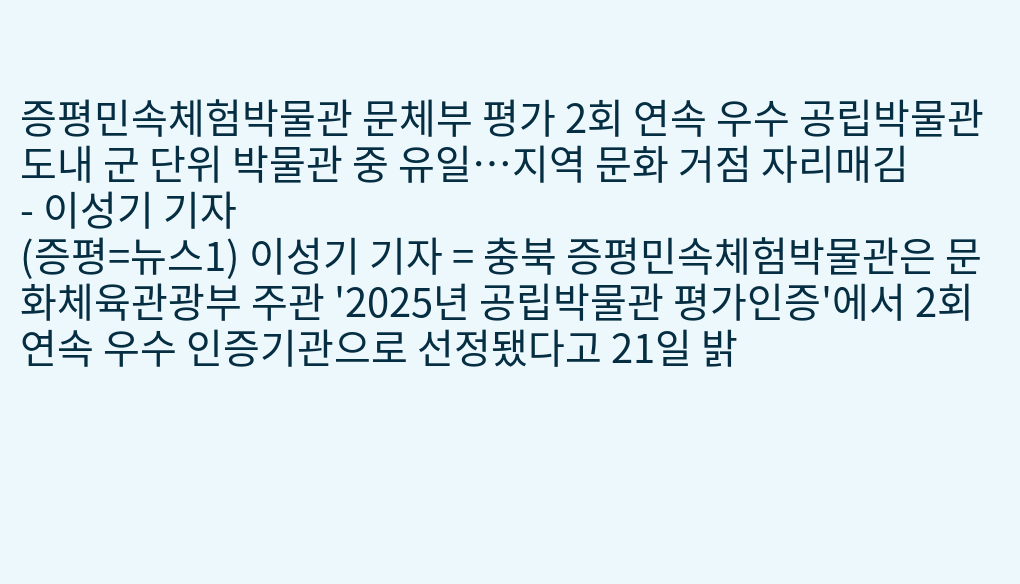증평민속체험박물관 문체부 평가 2회 연속 우수 공립박물관
도내 군 단위 박물관 중 유일…지역 문화 거점 자리매김
- 이성기 기자
(증평=뉴스1) 이성기 기자 = 충북 증평민속체험박물관은 문화체육관광부 주관 '2025년 공립박물관 평가인증'에서 2회 연속 우수 인증기관으로 선정됐다고 21일 밝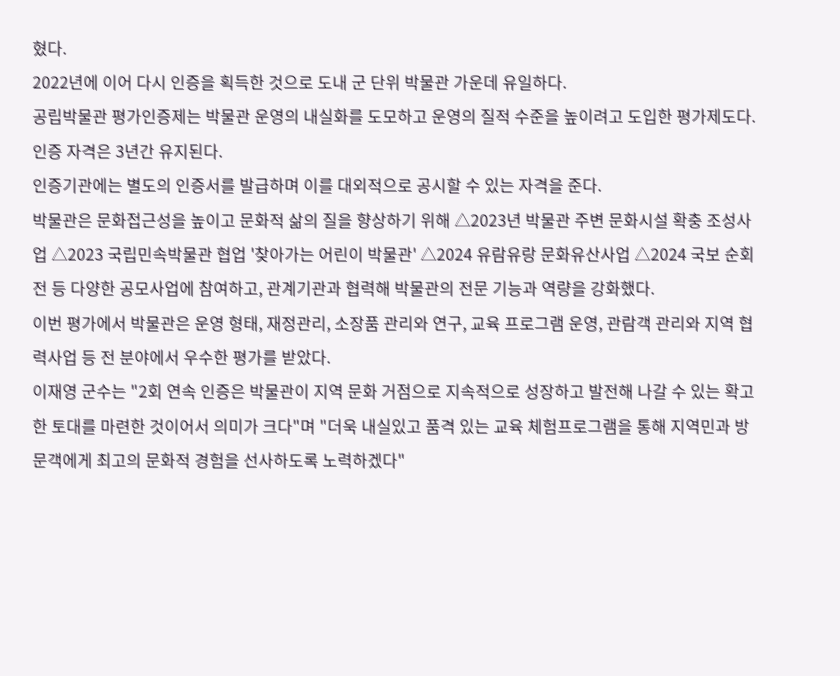혔다.
2022년에 이어 다시 인증을 획득한 것으로 도내 군 단위 박물관 가운데 유일하다.
공립박물관 평가인증제는 박물관 운영의 내실화를 도모하고 운영의 질적 수준을 높이려고 도입한 평가제도다. 인증 자격은 3년간 유지된다.
인증기관에는 별도의 인증서를 발급하며 이를 대외적으로 공시할 수 있는 자격을 준다.
박물관은 문화접근성을 높이고 문화적 삶의 질을 향상하기 위해 △2023년 박물관 주변 문화시설 확충 조성사업 △2023 국립민속박물관 협업 '찾아가는 어린이 박물관' △2024 유람유랑 문화유산사업 △2024 국보 순회전 등 다양한 공모사업에 참여하고, 관계기관과 협력해 박물관의 전문 기능과 역량을 강화했다.
이번 평가에서 박물관은 운영 형태, 재정관리, 소장품 관리와 연구, 교육 프로그램 운영, 관람객 관리와 지역 협력사업 등 전 분야에서 우수한 평가를 받았다.
이재영 군수는 "2회 연속 인증은 박물관이 지역 문화 거점으로 지속적으로 성장하고 발전해 나갈 수 있는 확고한 토대를 마련한 것이어서 의미가 크다"며 "더욱 내실있고 품격 있는 교육 체험프로그램을 통해 지역민과 방문객에게 최고의 문화적 경험을 선사하도록 노력하겠다"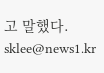고 말했다.
sklee@news1.kr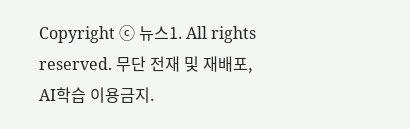Copyright ⓒ 뉴스1. All rights reserved. 무단 전재 및 재배포, AI학습 이용금지.